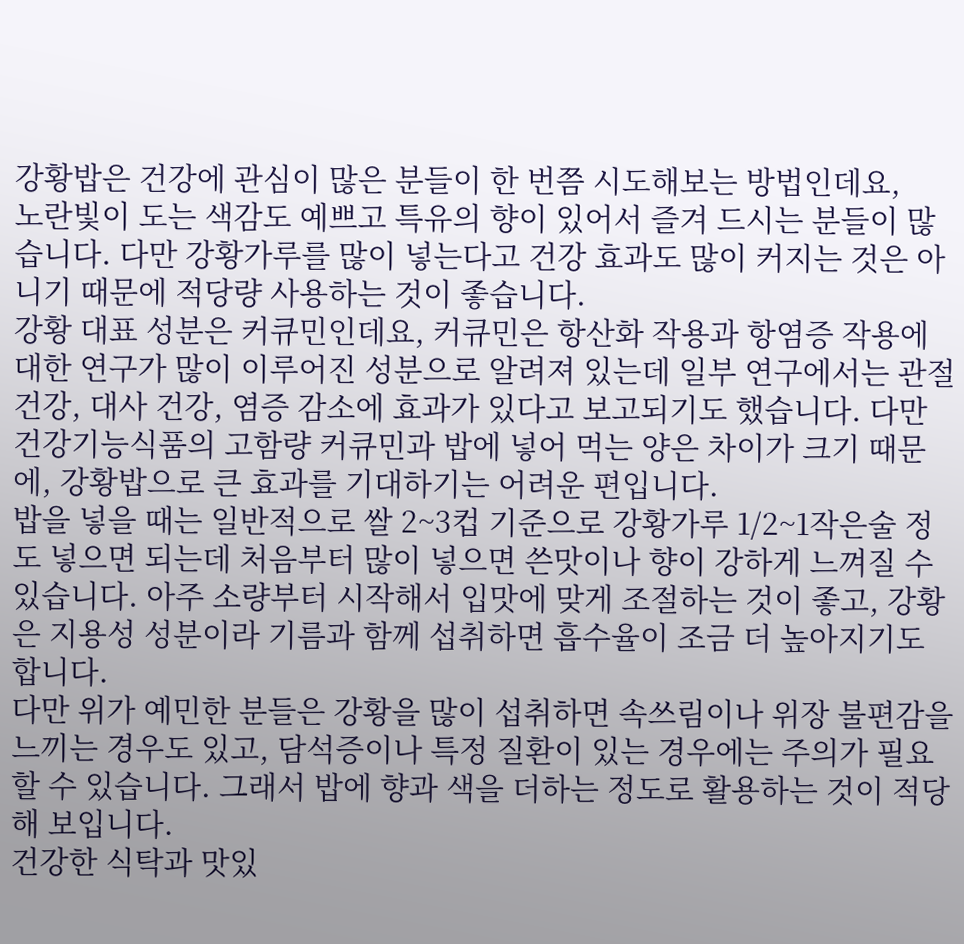강황밥은 건강에 관심이 많은 분들이 한 번쯤 시도해보는 방법인데요,
노란빛이 도는 색감도 예쁘고 특유의 향이 있어서 즐겨 드시는 분들이 많습니다. 다만 강황가루를 많이 넣는다고 건강 효과도 많이 커지는 것은 아니기 때문에 적당량 사용하는 것이 좋습니다.
강황 대표 성분은 커큐민인데요, 커큐민은 항산화 작용과 항염증 작용에 대한 연구가 많이 이루어진 성분으로 알려져 있는데 일부 연구에서는 관절 건강, 대사 건강, 염증 감소에 효과가 있다고 보고되기도 했습니다. 다만 건강기능식품의 고함량 커큐민과 밥에 넣어 먹는 양은 차이가 크기 때문에, 강황밥으로 큰 효과를 기대하기는 어려운 편입니다.
밥을 넣을 때는 일반적으로 쌀 2~3컵 기준으로 강황가루 1/2~1작은술 정도 넣으면 되는데 처음부터 많이 넣으면 쓴맛이나 향이 강하게 느껴질 수 있습니다. 아주 소량부터 시작해서 입맛에 맞게 조절하는 것이 좋고, 강황은 지용성 성분이라 기름과 함께 섭취하면 흡수율이 조금 더 높아지기도 합니다.
다만 위가 예민한 분들은 강황을 많이 섭취하면 속쓰림이나 위장 불편감을 느끼는 경우도 있고, 담석증이나 특정 질환이 있는 경우에는 주의가 필요할 수 있습니다. 그래서 밥에 향과 색을 더하는 정도로 활용하는 것이 적당해 보입니다.
건강한 식탁과 맛있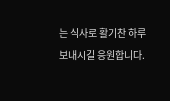는 식사로 활기찬 하루 보내시길 응원합니다.